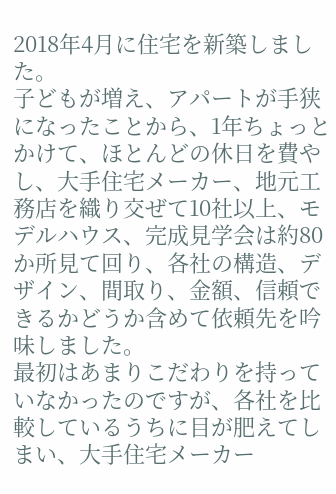2018年4月に住宅を新築しました。
子どもが増え、アパートが手狭になったことから、1年ちょっとかけて、ほとんどの休日を費やし、大手住宅メーカー、地元工務店を織り交ぜて10社以上、モデルハウス、完成見学会は約80か所見て回り、各社の構造、デザイン、間取り、金額、信頼できるかどうか含めて依頼先を吟味しました。
最初はあまりこだわりを持っていなかったのですが、各社を比較しているうちに目が肥えてしまい、大手住宅メーカー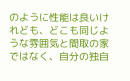のように性能は良いけれども、どこも同じような雰囲気と間取の家ではなく、自分の独自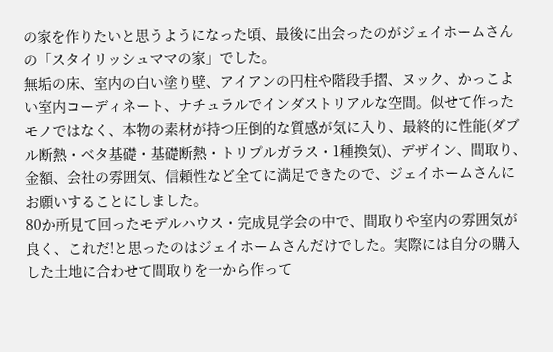の家を作りたいと思うようになった頃、最後に出会ったのがジェイホームさんの「スタイリッシュママの家」でした。
無垢の床、室内の白い塗り壁、アイアンの円柱や階段手摺、ヌック、かっこよい室内コーディネート、ナチュラルでインダストリアルな空間。似せて作ったモノではなく、本物の素材が持つ圧倒的な質感が気に入り、最終的に性能(ダブル断熱・ベタ基礎・基礎断熱・トリプルガラス・1種換気)、デザイン、間取り、金額、会社の雰囲気、信頼性など全てに満足できたので、ジェイホームさんにお願いすることにしました。
80か所見て回ったモデルハウス・完成見学会の中で、間取りや室内の雰囲気が良く、これだ!と思ったのはジェイホームさんだけでした。実際には自分の購入した土地に合わせて間取りを一から作って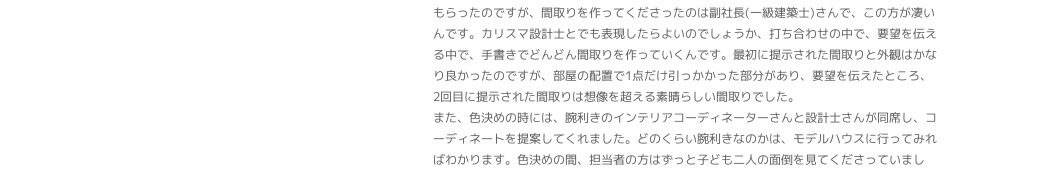もらったのですが、間取りを作ってくださったのは副社長(一級建築士)さんで、この方が凄いんです。カリスマ設計士とでも表現したらよいのでしょうか、打ち合わせの中で、要望を伝える中で、手書きでどんどん間取りを作っていくんです。最初に提示された間取りと外観はかなり良かったのですが、部屋の配置で1点だけ引っかかった部分があり、要望を伝えたところ、2回目に提示された間取りは想像を超える素晴らしい間取りでした。
また、色決めの時には、腕利きのインテリアコーディネーターさんと設計士さんが同席し、コーディネートを提案してくれました。どのくらい腕利きなのかは、モデルハウスに行ってみればわかります。色決めの間、担当者の方はずっと子ども二人の面倒を見てくださっていまし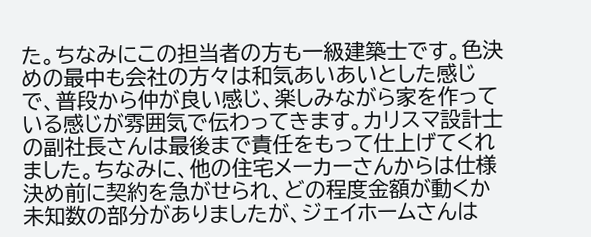た。ちなみにこの担当者の方も一級建築士です。色決めの最中も会社の方々は和気あいあいとした感じで、普段から仲が良い感じ、楽しみながら家を作っている感じが雰囲気で伝わってきます。カリスマ設計士の副社長さんは最後まで責任をもって仕上げてくれました。ちなみに、他の住宅メーカーさんからは仕様決め前に契約を急がせられ、どの程度金額が動くか未知数の部分がありましたが、ジェイホームさんは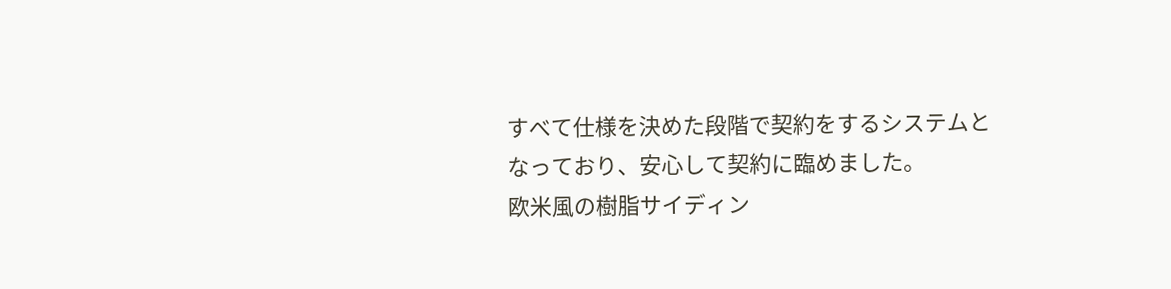すべて仕様を決めた段階で契約をするシステムとなっており、安心して契約に臨めました。
欧米風の樹脂サイディン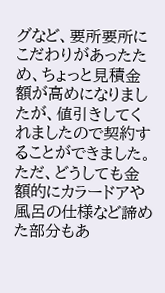グなど、要所要所にこだわりがあったため、ちょっと見積金額が高めになりましたが、値引きしてくれましたので契約することができました。ただ、どうしても金額的にカラードアや風呂の仕様など諦めた部分もあ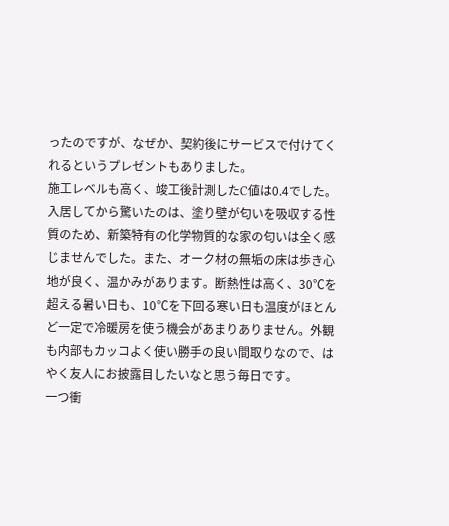ったのですが、なぜか、契約後にサービスで付けてくれるというプレゼントもありました。
施工レベルも高く、竣工後計測したC値は0.4でした。
入居してから驚いたのは、塗り壁が匂いを吸収する性質のため、新築特有の化学物質的な家の匂いは全く感じませんでした。また、オーク材の無垢の床は歩き心地が良く、温かみがあります。断熱性は高く、30℃を超える暑い日も、10℃を下回る寒い日も温度がほとんど一定で冷暖房を使う機会があまりありません。外観も内部もカッコよく使い勝手の良い間取りなので、はやく友人にお披露目したいなと思う毎日です。
一つ衝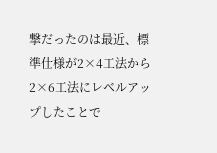撃だったのは最近、標準仕様が2×4工法から2×6工法にレベルアップしたことで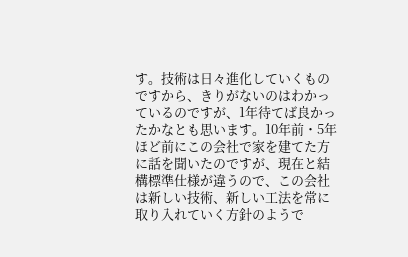す。技術は日々進化していくものですから、きりがないのはわかっているのですが、1年待てば良かったかなとも思います。10年前・5年ほど前にこの会社で家を建てた方に話を聞いたのですが、現在と結構標準仕様が違うので、この会社は新しい技術、新しい工法を常に取り入れていく方針のようで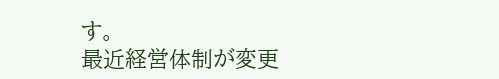す。
最近経営体制が変更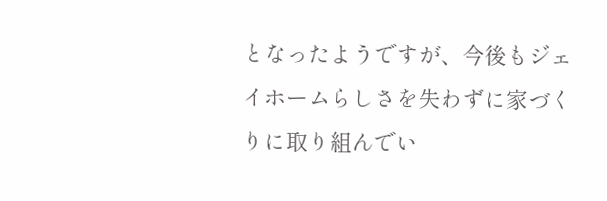となったようですが、今後もジェイホームらしさを失わずに家づくりに取り組んでい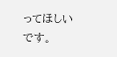ってほしいです。